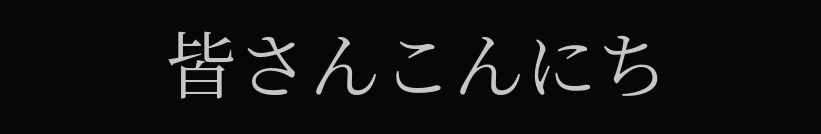皆さんこんにち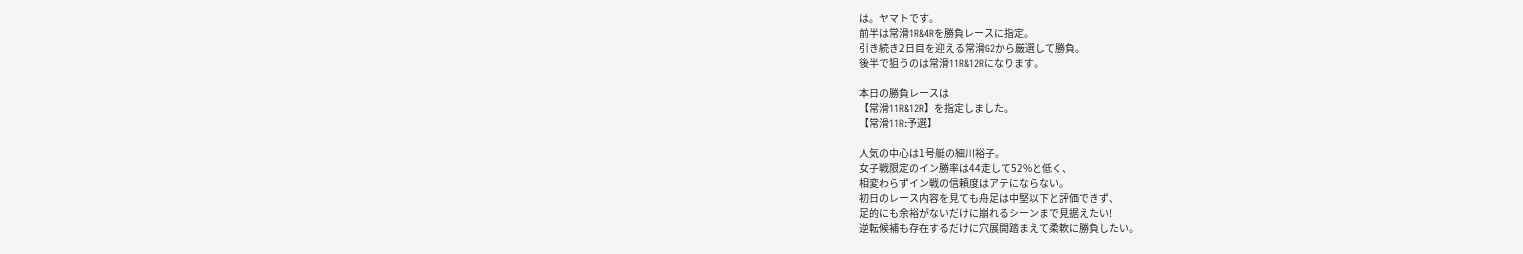は。ヤマトです。
前半は常滑1R&4Rを勝負レースに指定。
引き続き2日目を迎える常滑G2から厳選して勝負。
後半で狙うのは常滑11R&12Rになります。

本日の勝負レースは
【常滑11R&12R】を指定しました。
【常滑11R:予選】

人気の中心は1号艇の細川裕子。
女子戦限定のイン勝率は44走して52%と低く、
相変わらずイン戦の信頼度はアテにならない。
初日のレース内容を見ても舟足は中堅以下と評価できず、
足的にも余裕がないだけに崩れるシーンまで見据えたい!
逆転候補も存在するだけに穴展開踏まえて柔軟に勝負したい。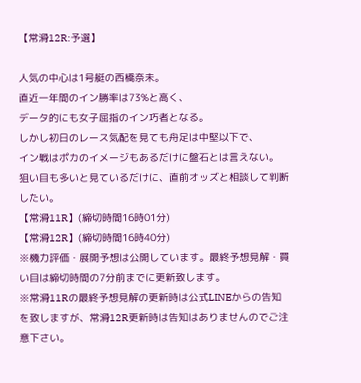【常滑12R:予選】

人気の中心は1号艇の西橋奈未。
直近一年間のイン勝率は73%と高く、
データ的にも女子屈指のイン巧者となる。
しかし初日のレース気配を見ても舟足は中堅以下で、
イン戦はポカのイメージもあるだけに盤石とは言えない。
狙い目も多いと見ているだけに、直前オッズと相談して判断したい。
【常滑11R】(締切時間16時01分)
【常滑12R】(締切時間16時40分)
※機力評価・展開予想は公開しています。最終予想見解・買い目は締切時間の7分前までに更新致します。
※常滑11Rの最終予想見解の更新時は公式LINEからの告知を致しますが、常滑12R更新時は告知はありませんのでご注意下さい。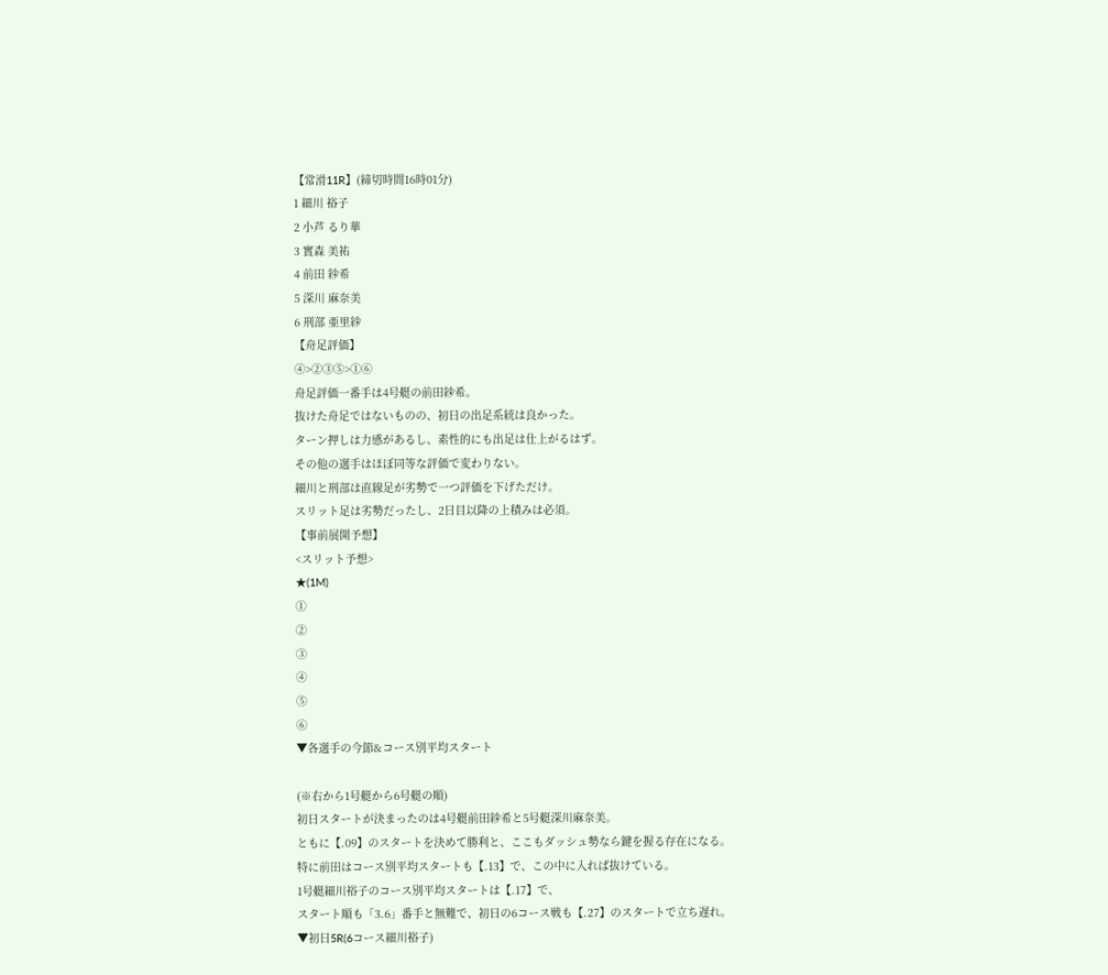【常滑11R】(締切時間16時01分)
1 細川 裕子
2 小芦 るり華
3 實森 美祐
4 前田 紗希
5 深川 麻奈美
6 刑部 亜里紗
【舟足評価】
④>②③⑤>①⑥
舟足評価一番手は4号艇の前田紗希。
抜けた舟足ではないものの、初日の出足系統は良かった。
ターン押しは力感があるし、素性的にも出足は仕上がるはず。
その他の選手はほぼ同等な評価で変わりない。
細川と刑部は直線足が劣勢で一つ評価を下げただけ。
スリット足は劣勢だったし、2日目以降の上積みは必須。
【事前展開予想】
<スリット予想>
★(1M)
①
②
③
④
⑤
⑥
▼各選手の今節&コース別平均スタート

(※右から1号艇から6号艇の順)
初日スタートが決まったのは4号艇前田紗希と5号艇深川麻奈美。
ともに【.09】のスタートを決めて勝利と、ここもダッシュ勢なら鍵を握る存在になる。
特に前田はコース別平均スタートも【.13】で、この中に入れば抜けている。
1号艇細川裕子のコース別平均スタートは【.17】で、
スタート順も「3.6」番手と無難で、初日の6コース戦も【.27】のスタートで立ち遅れ。
▼初日5R(6コース細川裕子)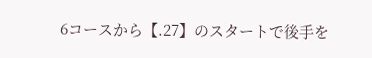6コースから【.27】のスタートで後手を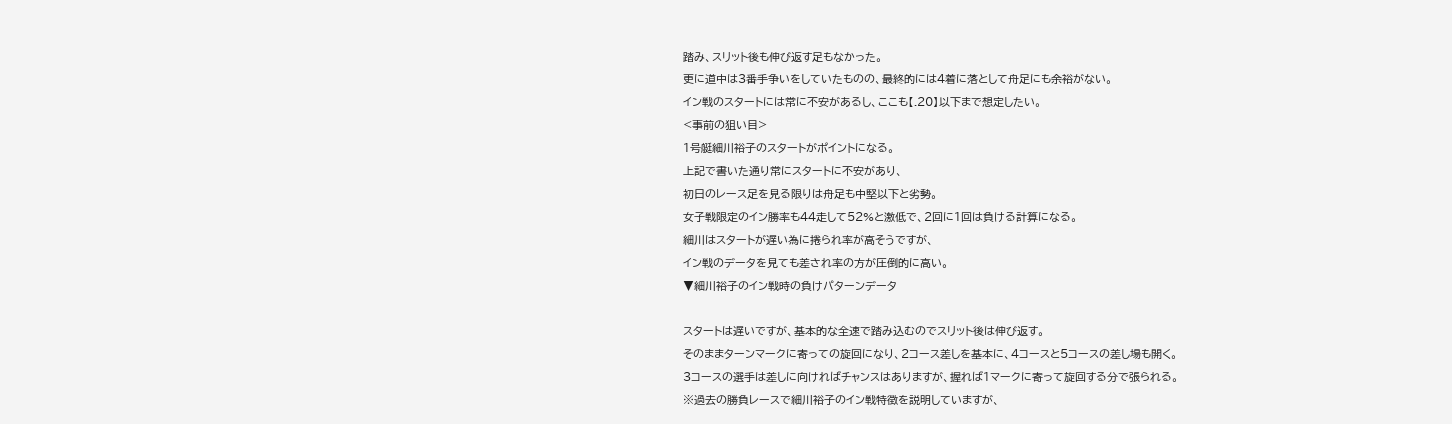踏み、スリット後も伸び返す足もなかった。
更に道中は3番手争いをしていたものの、最終的には4着に落として舟足にも余裕がない。
イン戦のスタートには常に不安があるし、ここも【.20】以下まで想定したい。
<事前の狙い目>
1号艇細川裕子のスタートがポイントになる。
上記で書いた通り常にスタートに不安があり、
初日のレース足を見る限りは舟足も中堅以下と劣勢。
女子戦限定のイン勝率も44走して52%と激低で、2回に1回は負ける計算になる。
細川はスタートが遅い為に捲られ率が高そうですが、
イン戦のデータを見ても差され率の方が圧倒的に高い。
▼細川裕子のイン戦時の負けパターンデータ

スタートは遅いですが、基本的な全速で踏み込むのでスリット後は伸び返す。
そのままターンマークに寄っての旋回になり、2コース差しを基本に、4コースと5コースの差し場も開く。
3コースの選手は差しに向ければチャンスはありますが、握れば1マークに寄って旋回する分で張られる。
※過去の勝負レースで細川裕子のイン戦特徴を説明していますが、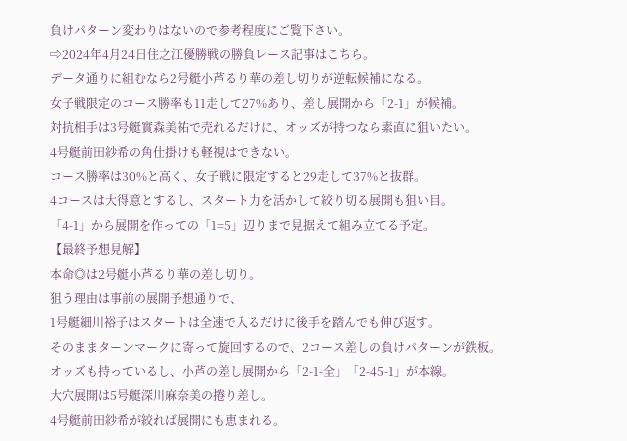負けパターン変わりはないので参考程度にご覧下さい。
⇨2024年4月24日住之江優勝戦の勝負レース記事はこちら。
データ通りに組むなら2号艇小芦るり華の差し切りが逆転候補になる。
女子戦限定のコース勝率も11走して27%あり、差し展開から「2-1」が候補。
対抗相手は3号艇實森美祐で売れるだけに、オッズが持つなら素直に狙いたい。
4号艇前田紗希の角仕掛けも軽視はできない。
コース勝率は30%と高く、女子戦に限定すると29走して37%と抜群。
4コースは大得意とするし、スタート力を活かして絞り切る展開も狙い目。
「4-1」から展開を作っての「1=5」辺りまで見据えて組み立てる予定。
【最終予想見解】
本命◎は2号艇小芦るり華の差し切り。
狙う理由は事前の展開予想通りで、
1号艇細川裕子はスタートは全速で入るだけに後手を踏んでも伸び返す。
そのままターンマークに寄って旋回するので、2コース差しの負けパターンが鉄板。
オッズも持っているし、小芦の差し展開から「2-1-全」「2-45-1」が本線。
大穴展開は5号艇深川麻奈美の捲り差し。
4号艇前田紗希が絞れば展開にも恵まれる。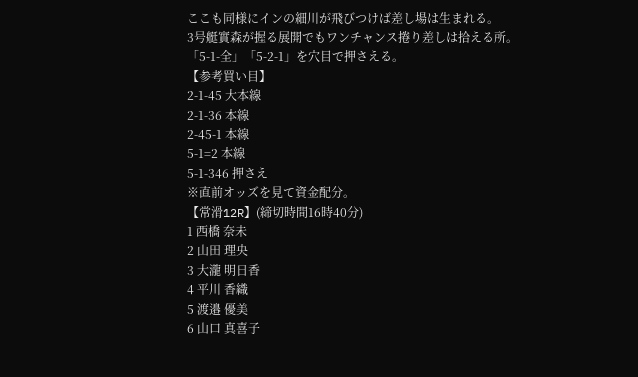ここも同様にインの細川が飛びつけば差し場は生まれる。
3号艇實森が握る展開でもワンチャンス捲り差しは拾える所。
「5-1-全」「5-2-1」を穴目で押さえる。
【参考買い目】
2-1-45 大本線
2-1-36 本線
2-45-1 本線
5-1=2 本線
5-1-346 押さえ
※直前オッズを見て資金配分。
【常滑12R】(締切時間16時40分)
1 西橋 奈未
2 山田 理央
3 大瀧 明日香
4 平川 香織
5 渡邉 優美
6 山口 真喜子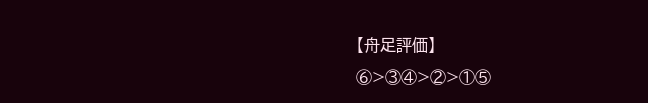【舟足評価】
⑥>③④>②>①⑤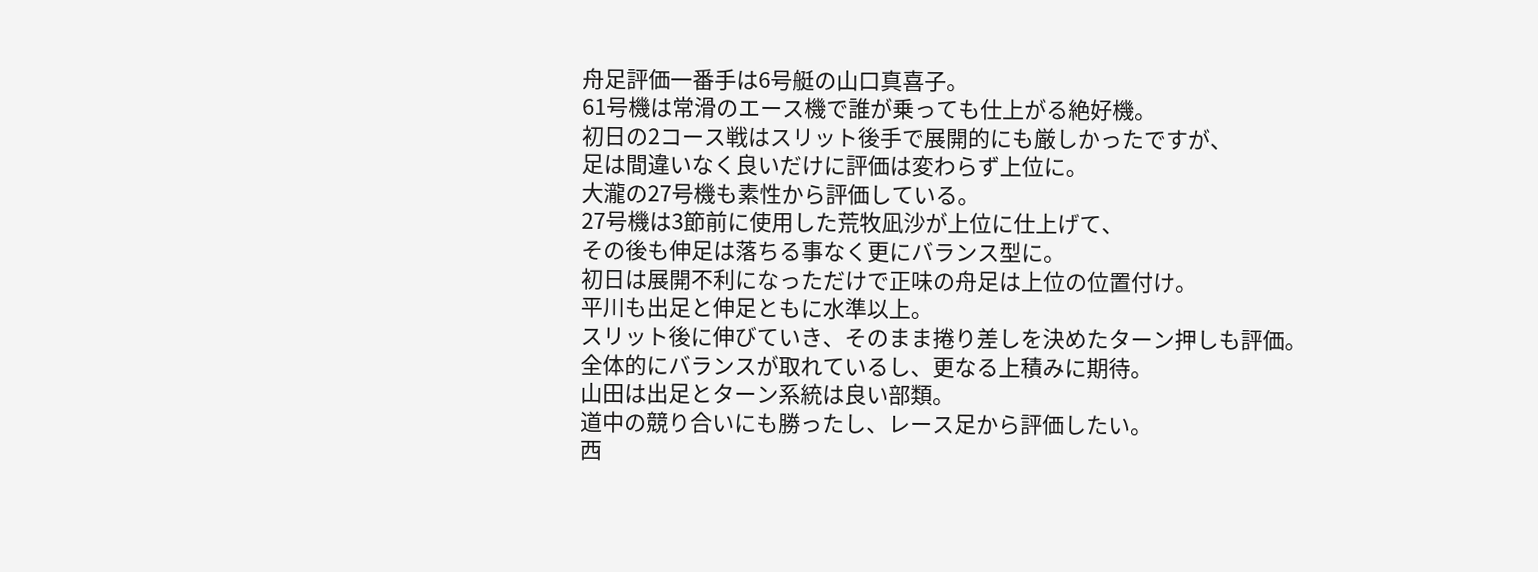舟足評価一番手は6号艇の山口真喜子。
61号機は常滑のエース機で誰が乗っても仕上がる絶好機。
初日の2コース戦はスリット後手で展開的にも厳しかったですが、
足は間違いなく良いだけに評価は変わらず上位に。
大瀧の27号機も素性から評価している。
27号機は3節前に使用した荒牧凪沙が上位に仕上げて、
その後も伸足は落ちる事なく更にバランス型に。
初日は展開不利になっただけで正味の舟足は上位の位置付け。
平川も出足と伸足ともに水準以上。
スリット後に伸びていき、そのまま捲り差しを決めたターン押しも評価。
全体的にバランスが取れているし、更なる上積みに期待。
山田は出足とターン系統は良い部類。
道中の競り合いにも勝ったし、レース足から評価したい。
西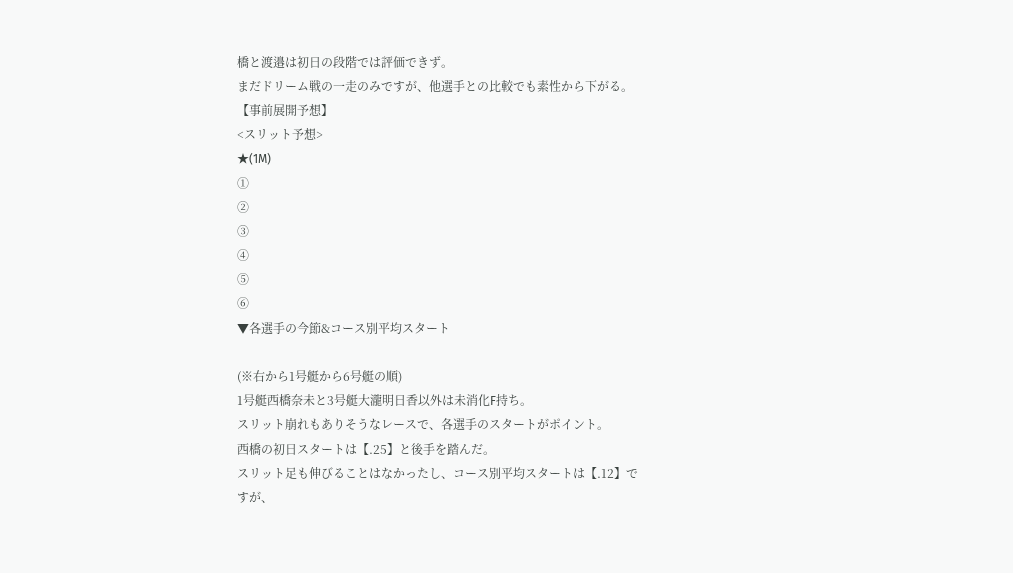橋と渡邉は初日の段階では評価できず。
まだドリーム戦の一走のみですが、他選手との比較でも素性から下がる。
【事前展開予想】
<スリット予想>
★(1M)
①
②
③
④
⑤
⑥
▼各選手の今節&コース別平均スタート

(※右から1号艇から6号艇の順)
1号艇西橋奈未と3号艇大瀧明日香以外は未消化F持ち。
スリット崩れもありそうなレースで、各選手のスタートがポイント。
西橋の初日スタートは【.25】と後手を踏んだ。
スリット足も伸びることはなかったし、コース別平均スタートは【.12】ですが、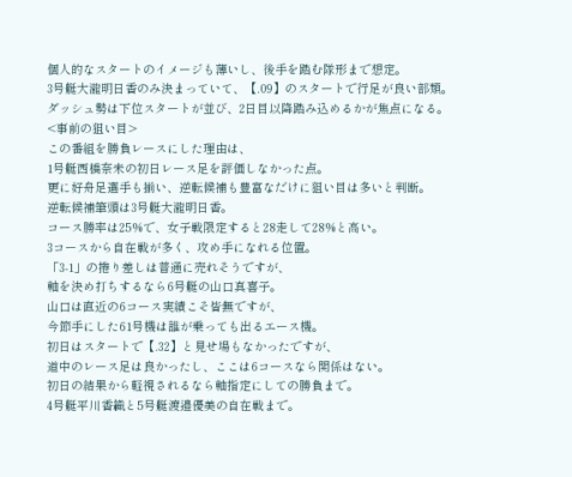個人的なスタートのイメージも薄いし、後手を踏む隊形まで想定。
3号艇大瀧明日香のみ決まっていて、【.09】のスタートで行足が良い部類。
ダッシュ勢は下位スタートが並び、2日目以降踏み込めるかが焦点になる。
<事前の狙い目>
この番組を勝負レースにした理由は、
1号艇西橋奈未の初日レース足を評価しなかった点。
更に好舟足選手も揃い、逆転候補も豊富なだけに狙い目は多いと判断。
逆転候補筆頭は3号艇大瀧明日香。
コース勝率は25%で、女子戦限定すると28走して28%と高い。
3コースから自在戦が多く、攻め手になれる位置。
「3-1」の捲り差しは普通に売れそうですが、
軸を決め打ちするなら6号艇の山口真喜子。
山口は直近の6コース実績こそ皆無ですが、
今節手にした61号機は誰が乗っても出るエース機。
初日はスタートで【.32】と見せ場もなかったですが、
道中のレース足は良かったし、ここは6コースなら関係はない。
初日の結果から軽視されるなら軸指定にしての勝負まで。
4号艇平川香織と5号艇渡邉優美の自在戦まで。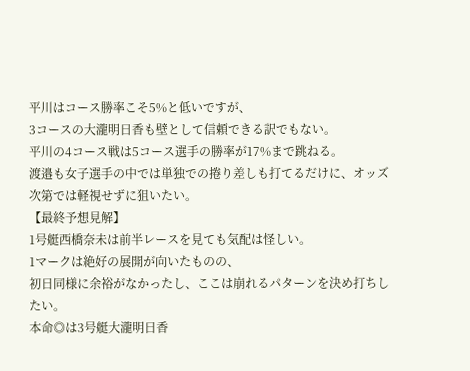平川はコース勝率こそ5%と低いですが、
3コースの大瀧明日香も壁として信頼できる訳でもない。
平川の4コース戦は5コース選手の勝率が17%まで跳ねる。
渡邉も女子選手の中では単独での捲り差しも打てるだけに、オッズ次第では軽視せずに狙いたい。
【最終予想見解】
1号艇西橋奈未は前半レースを見ても気配は怪しい。
1マークは絶好の展開が向いたものの、
初日同様に余裕がなかったし、ここは崩れるパターンを決め打ちしたい。
本命◎は3号艇大瀧明日香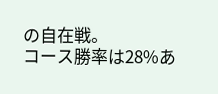の自在戦。
コース勝率は28%あ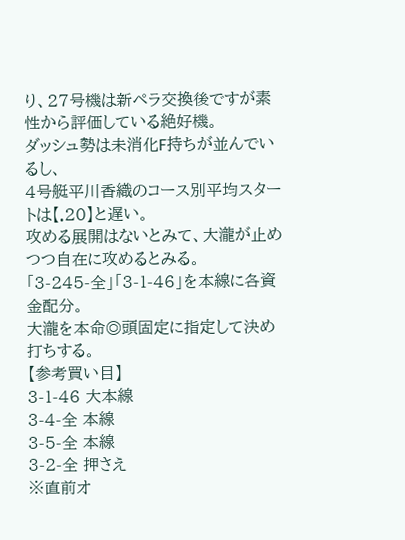り、27号機は新ペラ交換後ですが素性から評価している絶好機。
ダッシュ勢は未消化F持ちが並んでいるし、
4号艇平川香織のコース別平均スタートは【.20】と遅い。
攻める展開はないとみて、大瀧が止めつつ自在に攻めるとみる。
「3-245-全」「3-1-46」を本線に各資金配分。
大瀧を本命◎頭固定に指定して決め打ちする。
【参考買い目】
3-1-46 大本線
3-4-全 本線
3-5-全 本線
3-2-全 押さえ
※直前オ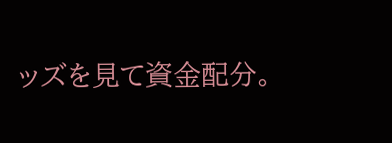ッズを見て資金配分。